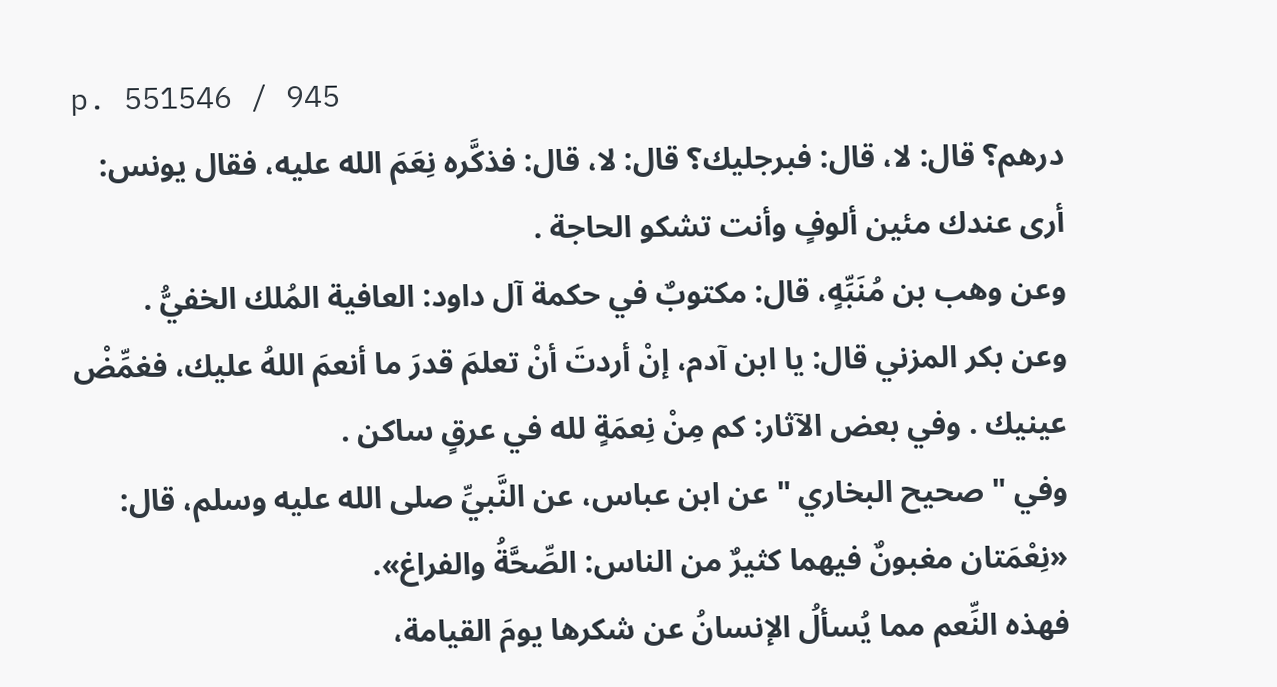p. 551546 / 945
درهم؟ قال: لا، قال: فبرجليك؟ قال: لا، قال: فذكَّره نِعَمَ الله عليه، فقال يونس: أرى عندك مئين ألوفٍ وأنت تشكو الحاجة .
وعن وهب بن مُنَبِّهٍ، قال: مكتوبٌ في حكمة آل داود: العافية المُلك الخفيُّ .
وعن بكر المزني قال: يا ابن آدم، إنْ أردتَ أنْ تعلمَ قدرَ ما أنعمَ اللهُ عليك، فغمِّضْ عينيك . وفي بعض الآثار: كم مِنْ نِعمَةٍ لله في عرقٍ ساكن .
وفي " صحيح البخاري " عن ابن عباس، عن النَّبيِّ صلى الله عليه وسلم، قال: «نِعْمَتان مغبونٌ فيهما كثيرٌ من الناس: الصِّحَّةُ والفراغ».
فهذه النِّعم مما يُسألُ الإنسانُ عن شكرها يومَ القيامة،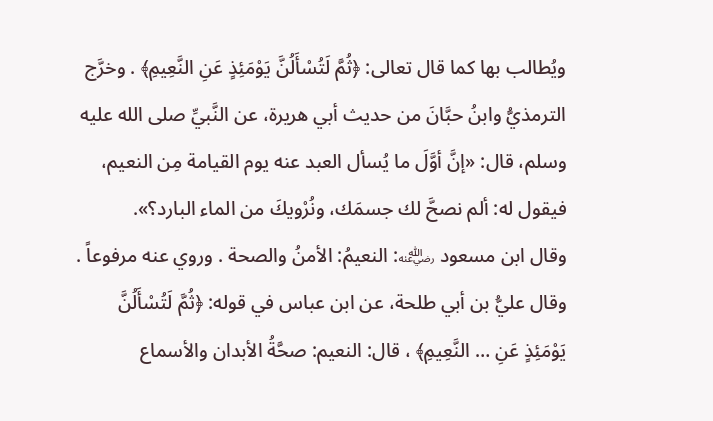ويُطالب بها كما قال تعالى: ﴿ثُمَّ لَتُسْأَلُنَّ يَوْمَئِذٍ عَنِ النَّعِيمِ﴾ . وخرَّج الترمذيُّ وابنُ حبَّانَ من حديث أبي هريرة، عن النَّبيِّ صلى الله عليه وسلم، قال: «إنَّ أوَّلَ ما يُسأل العبد عنه يوم القيامة مِن النعيم، فيقول له: ألم نصحَّ لك جسمَك، ونُرْويكَ من الماء البارد؟».
وقال ابن مسعود ﵁: النعيمُ: الأمنُ والصحة . وروي عنه مرفوعاً .
وقال عليُّ بن أبي طلحة، عن ابن عباس في قوله: ﴿ثُمَّ لَتُسْأَلُنَّ يَوْمَئِذٍ عَنِ … النَّعِيمِ﴾ ، قال: النعيم: صحَّةُ الأبدان والأسماع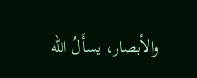والأبصار، يسأَلُ الله